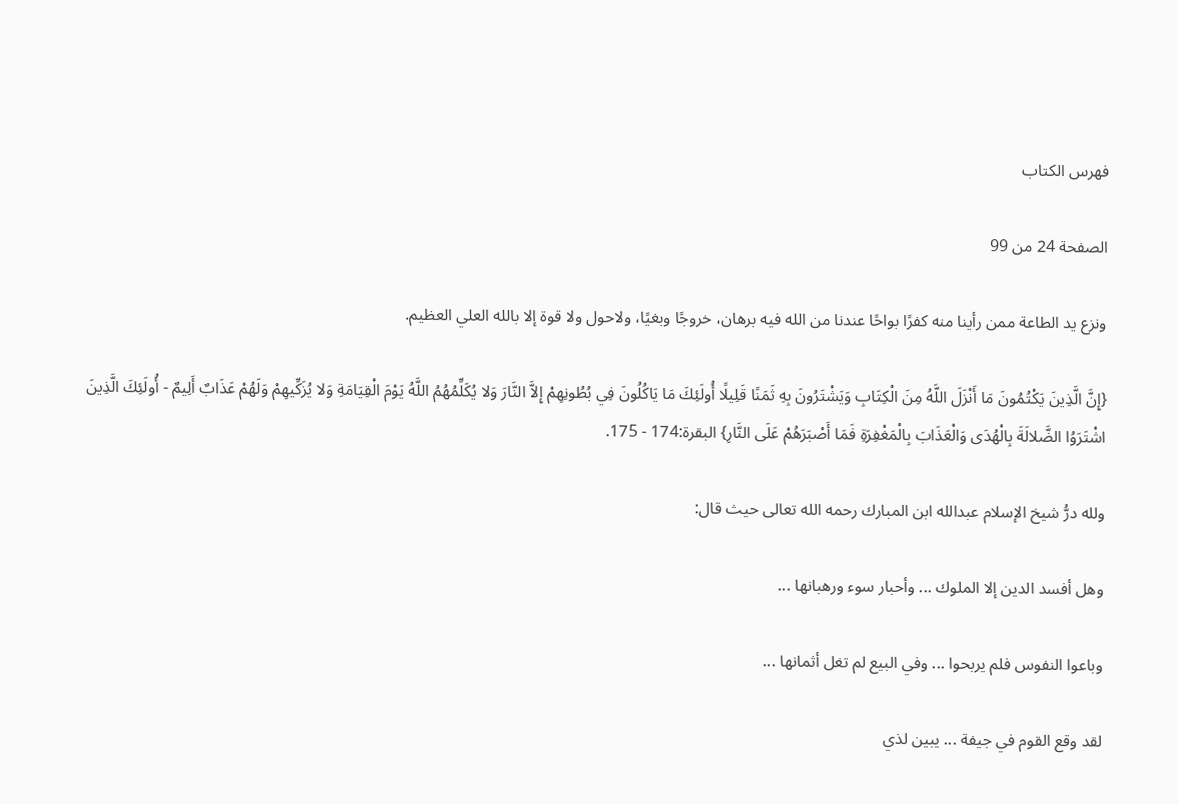فهرس الكتاب

الصفحة 24 من 99

ونزع يد الطاعة ممن رأينا منه كفرًا بواحًا عندنا من الله فيه برهان، خروجًا وبغيًا، ولاحول ولا قوة إلا بالله العلي العظيم.

{إِنَّ الَّذِينَ يَكْتُمُونَ مَا أَنْزَلَ اللَّهُ مِنَ الْكِتَابِ وَيَشْتَرُونَ بِهِ ثَمَنًا قَلِيلًا أُولَئِكَ مَا يَاكُلُونَ فِي بُطُونِهِمْ إِلاَّ النَّارَ وَلا يُكَلِّمُهُمُ اللَّهُ يَوْمَ الْقِيَامَةِ وَلا يُزَكِّيهِمْ وَلَهُمْ عَذَابٌ أَلِيمٌ - أُولَئِكَ الَّذِينَ اشْتَرَوُا الضَّلالَةَ بِالْهُدَى وَالْعَذَابَ بِالْمَغْفِرَةِ فَمَا أَصْبَرَهُمْ عَلَى النَّارِ} البقرة:174 - 175.

ولله درُّ شيخ الإسلام عبدالله ابن المبارك رحمه الله تعالى حيث قال:

وهل أفسد الدين إلا الملوك ... وأحبار سوء ورهبانها ...

وباعوا النفوس فلم يربحوا ... وفي البيع لم تغل أثمانها ...

لقد وقع القوم في جيفة ... يبين لذي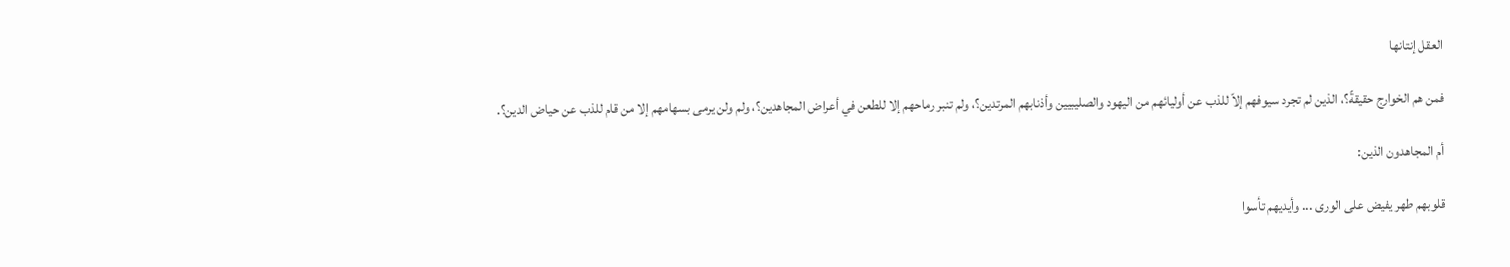العقل إنتانها

فمن هم الخوارج حقيقةً؟، الذين لم تجرد سيوفهم إلاّ للذب عن أوليائهم من اليهود والصليبيين وأذنابهم المرتدين؟، ولم تنبر رماحهم إلا للطعن في أعراض المجاهدين؟، ولم ولن يرمى بسهامهم إلا من قام للذب عن حياض الدين؟.

أم المجاهدون الذين:

قلوبهم طهر يفيض على الورى ... وأيديهم تأسوا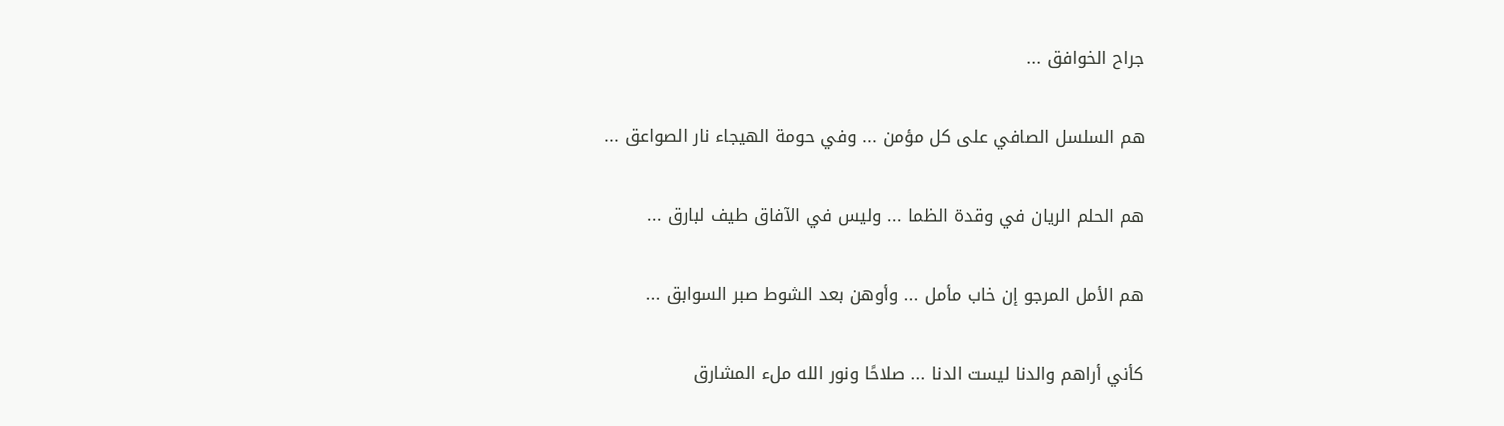جراح الخوافق ...

هم السلسل الصافي على كل مؤمن ... وفي حومة الهيجاء نار الصواعق ...

هم الحلم الريان في وقدة الظما ... وليس في الآفاق طيف لبارق ...

هم الأمل المرجو إن خاب مأمل ... وأوهن بعد الشوط صبر السوابق ...

كأني أراهم والدنا ليست الدنا ... صلاحًا ونور الله ملء المشارق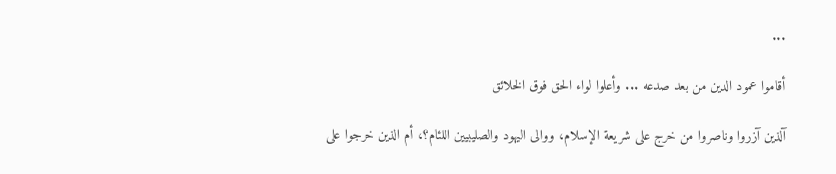...

أقاموا عمود الدين من بعد صدعه ... وأعلوا لواء الحق فوق الخلائق

آلذين آزروا وناصروا من خرج على شريعة الإسلام، ووالى اليهود والصليبيين اللئام؟، أم الذين خرجوا على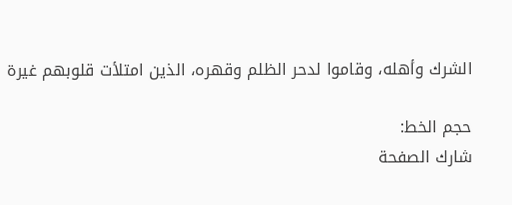الشرك وأهله، وقاموا لدحر الظلم وقهره، الذين امتلأت قلوبهم غيرة

حجم الخط:
شارك الصفحة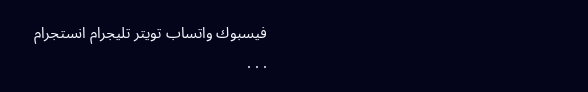فيسبوك واتساب تويتر تليجرام انستجرام
. . .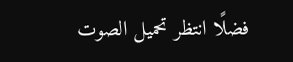فضلًا انتظر تحميل الصوت